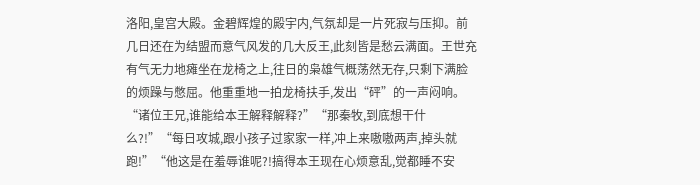洛阳,皇宫大殿。金碧辉煌的殿宇内,气氛却是一片死寂与压抑。前几日还在为结盟而意气风发的几大反王,此刻皆是愁云满面。王世充有气无力地瘫坐在龙椅之上,往日的枭雄气概荡然无存,只剩下满脸的烦躁与憋屈。他重重地一拍龙椅扶手,发出“砰”的一声闷响。“诸位王兄,谁能给本王解释解释?”“那秦牧,到底想干什么?!”“每日攻城,跟小孩子过家家一样,冲上来嗷嗷两声,掉头就跑!”“他这是在羞辱谁呢?!搞得本王现在心烦意乱,觉都睡不安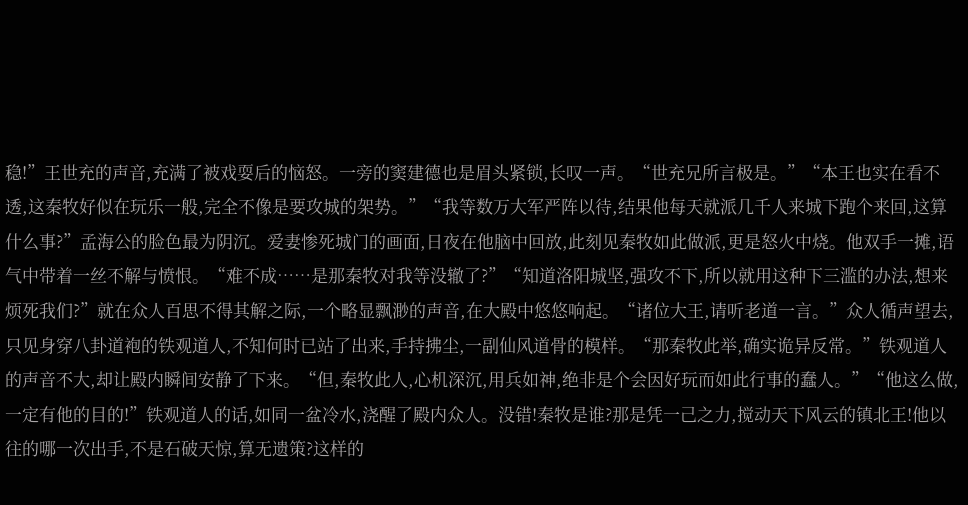稳!”王世充的声音,充满了被戏耍后的恼怒。一旁的窦建德也是眉头紧锁,长叹一声。“世充兄所言极是。”“本王也实在看不透,这秦牧好似在玩乐一般,完全不像是要攻城的架势。”“我等数万大军严阵以待,结果他每天就派几千人来城下跑个来回,这算什么事?”孟海公的脸色最为阴沉。爱妻惨死城门的画面,日夜在他脑中回放,此刻见秦牧如此做派,更是怒火中烧。他双手一摊,语气中带着一丝不解与愤恨。“难不成……是那秦牧对我等没辙了?”“知道洛阳城坚,强攻不下,所以就用这种下三滥的办法,想来烦死我们?”就在众人百思不得其解之际,一个略显飘渺的声音,在大殿中悠悠响起。“诸位大王,请听老道一言。”众人循声望去,只见身穿八卦道袍的铁观道人,不知何时已站了出来,手持拂尘,一副仙风道骨的模样。“那秦牧此举,确实诡异反常。”铁观道人的声音不大,却让殿内瞬间安静了下来。“但,秦牧此人,心机深沉,用兵如神,绝非是个会因好玩而如此行事的蠢人。”“他这么做,一定有他的目的!”铁观道人的话,如同一盆冷水,浇醒了殿内众人。没错!秦牧是谁?那是凭一己之力,搅动天下风云的镇北王!他以往的哪一次出手,不是石破天惊,算无遗策?这样的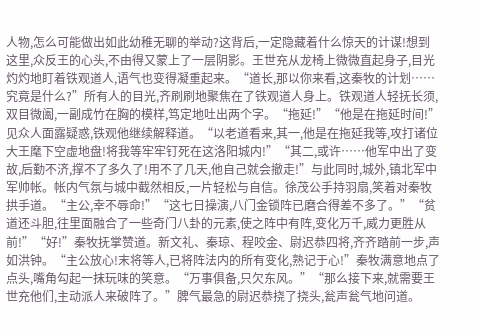人物,怎么可能做出如此幼稚无聊的举动?这背后,一定隐藏着什么惊天的计谋!想到这里,众反王的心头,不由得又蒙上了一层阴影。王世充从龙椅上微微直起身子,目光灼灼地盯着铁观道人,语气也变得凝重起来。“道长,那以你来看,这秦牧的计划……究竟是什么?”所有人的目光,齐刷刷地聚焦在了铁观道人身上。铁观道人轻抚长须,双目微阖,一副成竹在胸的模样,笃定地吐出两个字。“拖延!”“他是在拖延时间!”见众人面露疑惑,铁观他继续解释道。“以老道看来,其一,他是在拖延我等,攻打诸位大王麾下空虚地盘!将我等牢牢钉死在这洛阳城内!”“其二,或许……他军中出了变故,后勤不济,撑不了多久了!用不了几天,他自己就会撤走!”与此同时,城外,镇北军中军帅帐。帐内气氛与城中截然相反,一片轻松与自信。徐茂公手持羽扇,笑着对秦牧拱手道。“主公,幸不辱命!”“这七日操演,八门金锁阵已磨合得差不多了。”“贫道还斗胆,往里面融合了一些奇门八卦的元素,使之阵中有阵,变化万千,威力更胜从前!”“好!”秦牧抚掌赞道。新文礼、秦琼、程咬金、尉迟恭四将,齐齐踏前一步,声如洪钟。“主公放心!末将等人,已将阵法内的所有变化,熟记于心!”秦牧满意地点了点头,嘴角勾起一抹玩味的笑意。“万事俱备,只欠东风。”“那么接下来,就需要王世充他们,主动派人来破阵了。”脾气最急的尉迟恭挠了挠头,瓮声瓮气地问道。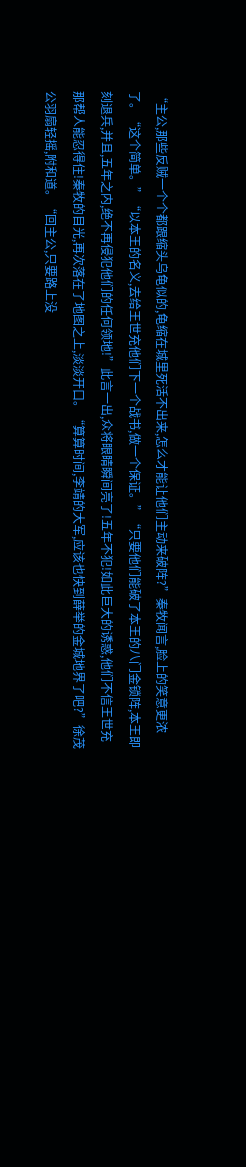“主公,那些反贼一个个都跟缩头乌龟似的,龟缩在城里死活不出来,怎么才能让他们主动来破阵?”秦牧闻言,脸上的笑意更浓了。“这个简单。”“以本王的名义,去给王世充他们下一个战书,做一个保证。”“只要他们能破了本王的八门金锁阵,本王即刻退兵,并且,五年之内,绝不再侵犯他们的任何领地!”此言一出,众将眼睛瞬间亮了!五年不犯!如此巨大的诱惑,他们不信王世充那帮人能忍得住!秦牧的目光,再次落在了地图之上,淡淡开口。“算算时间,李靖的大军,应该也快到薛举的金城地界了吧?”徐茂公羽扇轻摇,附和道。“回主公,只要路上没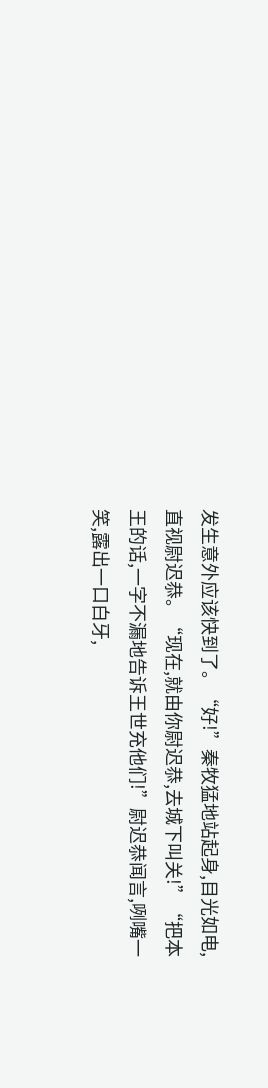发生意外应该快到了。“好!”秦牧猛地站起身,目光如电,直视尉迟恭。“现在,就由你尉迟恭,去城下叫关!”“把本王的话,一字不漏地告诉王世充他们!”尉迟恭闻言,咧嘴一笑,露出一口白牙,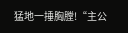猛地一捶胸膛!“主公